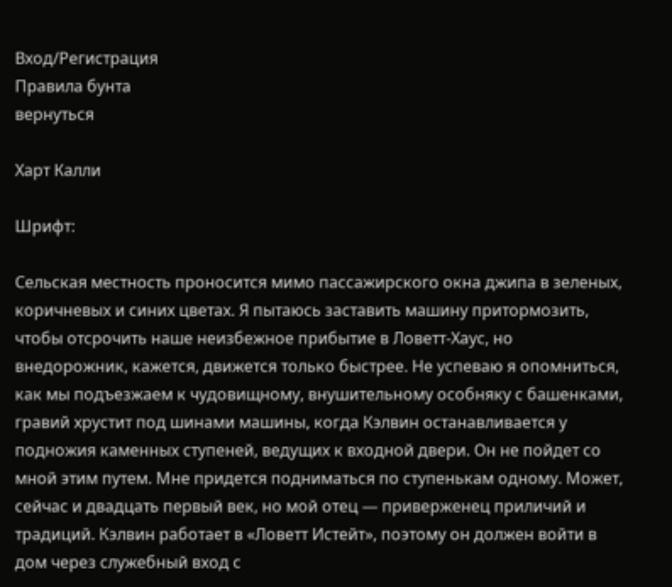Вход/Регистрация
Правила бунта
вернуться

Харт Калли

Шрифт:

Сельская местность проносится мимо пассажирского окна джипа в зеленых, коричневых и синих цветах. Я пытаюсь заставить машину притормозить, чтобы отсрочить наше неизбежное прибытие в Ловетт-Хаус, но внедорожник, кажется, движется только быстрее. Не успеваю я опомниться, как мы подъезжаем к чудовищному, внушительному особняку с башенками, гравий хрустит под шинами машины, когда Кэлвин останавливается у подножия каменных ступеней, ведущих к входной двери. Он не пойдет со мной этим путем. Мне придется подниматься по ступенькам одному. Может, сейчас и двадцать первый век, но мой отец — приверженец приличий и традиций. Кэлвин работает в «Ловетт Истейт», поэтому он должен войти в дом через служебный вход с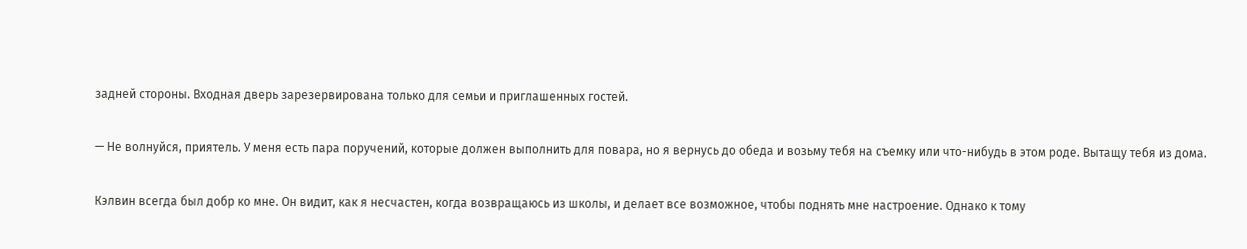задней стороны. Входная дверь зарезервирована только для семьи и приглашенных гостей.

— Не волнуйся, приятель. У меня есть пара поручений, которые должен выполнить для повара, но я вернусь до обеда и возьму тебя на съемку или что-нибудь в этом роде. Вытащу тебя из дома.

Кэлвин всегда был добр ко мне. Он видит, как я несчастен, когда возвращаюсь из школы, и делает все возможное, чтобы поднять мне настроение. Однако к тому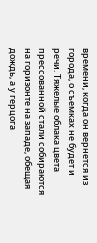времени, когда он вернется из города, о съемках не будет и речи. Тяжелые облака цвета прессованной стали собираются на горизонте на западе, обещая дождь, а у герцога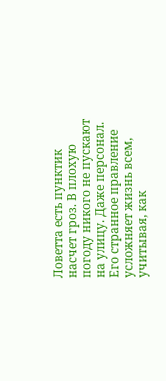Ловетта есть пунктик насчет гроз. В плохую погоду никого не пускают на улицу. Даже персонал. Его странное правление усложняет жизнь всем, учитывая, как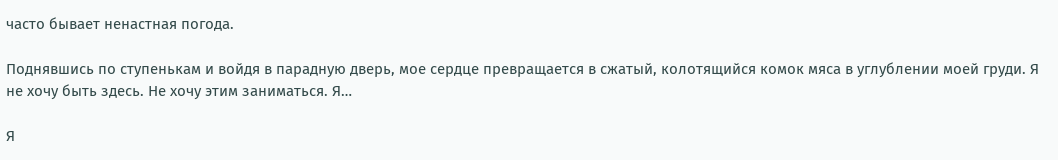часто бывает ненастная погода.

Поднявшись по ступенькам и войдя в парадную дверь, мое сердце превращается в сжатый, колотящийся комок мяса в углублении моей груди. Я не хочу быть здесь. Не хочу этим заниматься. Я…

Я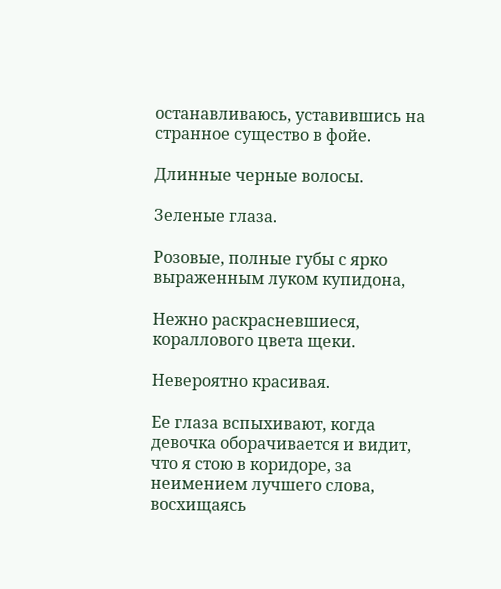останавливаюсь, уставившись на странное существо в фойе.

Длинные черные волосы.

Зеленые глаза.

Розовые, полные губы с ярко выраженным луком купидона,

Нежно раскрасневшиеся, кораллового цвета щеки.

Невероятно красивая.

Ее глаза вспыхивают, когда девочка оборачивается и видит, что я стою в коридоре, за неимением лучшего слова, восхищаясь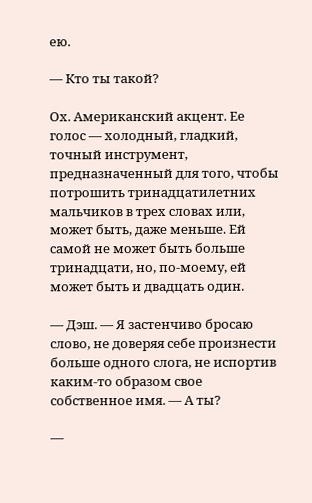ею.

— Кто ты такой?

Ох. Американский акцент. Ее голос — холодный, гладкий, точный инструмент, предназначенный для того, чтобы потрошить тринадцатилетних мальчиков в трех словах или, может быть, даже меньше. Ей самой не может быть больше тринадцати, но, по-моему, ей может быть и двадцать один.

— Дэш. — Я застенчиво бросаю слово, не доверяя себе произнести больше одного слога, не испортив каким-то образом свое собственное имя. — А ты?

—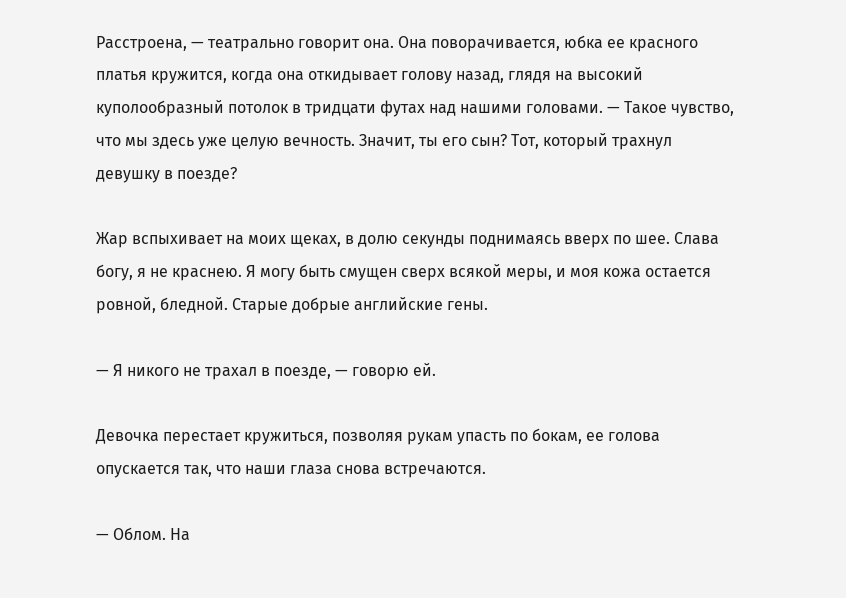Расстроена, — театрально говорит она. Она поворачивается, юбка ее красного платья кружится, когда она откидывает голову назад, глядя на высокий куполообразный потолок в тридцати футах над нашими головами. — Такое чувство, что мы здесь уже целую вечность. Значит, ты его сын? Тот, который трахнул девушку в поезде?

Жар вспыхивает на моих щеках, в долю секунды поднимаясь вверх по шее. Слава богу, я не краснею. Я могу быть смущен сверх всякой меры, и моя кожа остается ровной, бледной. Старые добрые английские гены.

— Я никого не трахал в поезде, — говорю ей.

Девочка перестает кружиться, позволяя рукам упасть по бокам, ее голова опускается так, что наши глаза снова встречаются.

— Облом. На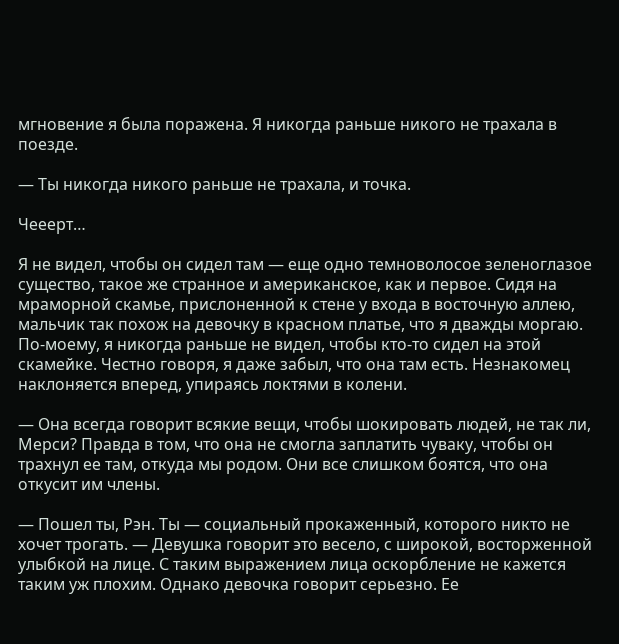мгновение я была поражена. Я никогда раньше никого не трахала в поезде.

— Ты никогда никого раньше не трахала, и точка.

Чееерт…

Я не видел, чтобы он сидел там — еще одно темноволосое зеленоглазое существо, такое же странное и американское, как и первое. Сидя на мраморной скамье, прислоненной к стене у входа в восточную аллею, мальчик так похож на девочку в красном платье, что я дважды моргаю. По-моему, я никогда раньше не видел, чтобы кто-то сидел на этой скамейке. Честно говоря, я даже забыл, что она там есть. Незнакомец наклоняется вперед, упираясь локтями в колени.

— Она всегда говорит всякие вещи, чтобы шокировать людей, не так ли, Мерси? Правда в том, что она не смогла заплатить чуваку, чтобы он трахнул ее там, откуда мы родом. Они все слишком боятся, что она откусит им члены.

— Пошел ты, Рэн. Ты — социальный прокаженный, которого никто не хочет трогать. — Девушка говорит это весело, с широкой, восторженной улыбкой на лице. С таким выражением лица оскорбление не кажется таким уж плохим. Однако девочка говорит серьезно. Ее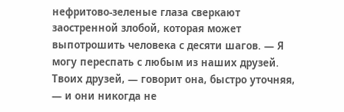нефритово-зеленые глаза сверкают заостренной злобой, которая может выпотрошить человека с десяти шагов. — Я могу переспать с любым из наших друзей. Твоих друзей, — говорит она, быстро уточняя, — и они никогда не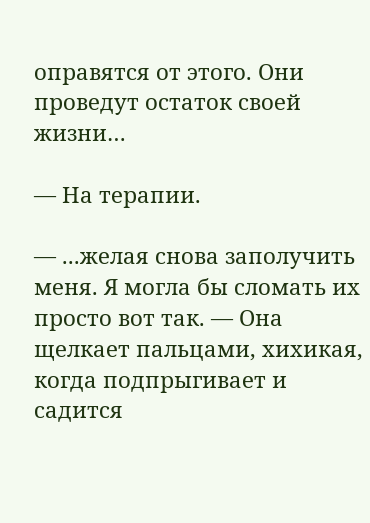оправятся от этого. Они проведут остаток своей жизни…

— На терапии.

— ...желая снова заполучить меня. Я могла бы сломать их просто вот так. — Она щелкает пальцами, хихикая, когда подпрыгивает и садится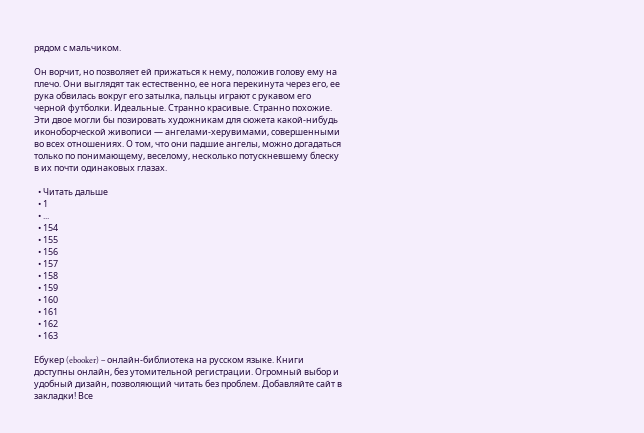рядом с мальчиком.

Он ворчит, но позволяет ей прижаться к нему, положив голову ему на плечо. Они выглядят так естественно, ее нога перекинута через его, ее рука обвилась вокруг его затылка, пальцы играют с рукавом его черной футболки. Идеальные. Странно красивые. Странно похожие. Эти двое могли бы позировать художникам для сюжета какой-нибудь иконоборческой живописи — ангелами-херувимами, совершенными во всех отношениях. О том, что они падшие ангелы, можно догадаться только по понимающему, веселому, несколько потускневшему блеску в их почти одинаковых глазах.

  • Читать дальше
  • 1
  • ...
  • 154
  • 155
  • 156
  • 157
  • 158
  • 159
  • 160
  • 161
  • 162
  • 163

Ебукер (ebooker) – онлайн-библиотека на русском языке. Книги доступны онлайн, без утомительной регистрации. Огромный выбор и удобный дизайн, позволяющий читать без проблем. Добавляйте сайт в закладки! Все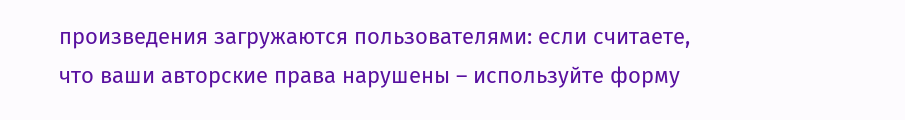произведения загружаются пользователями: если считаете, что ваши авторские права нарушены – используйте форму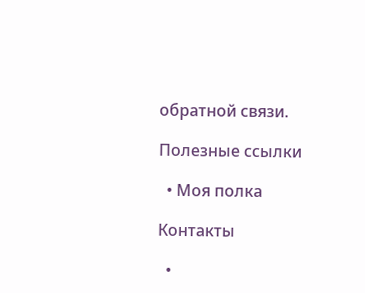обратной связи.

Полезные ссылки

  • Моя полка

Контакты

  •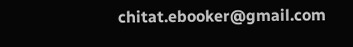chitat.ebooker@gmail.com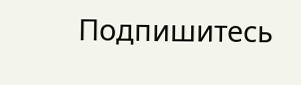Подпишитесь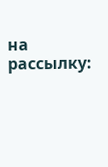на рассылку: